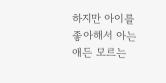하지만 아이를 좋아해서 아는 애든 모르는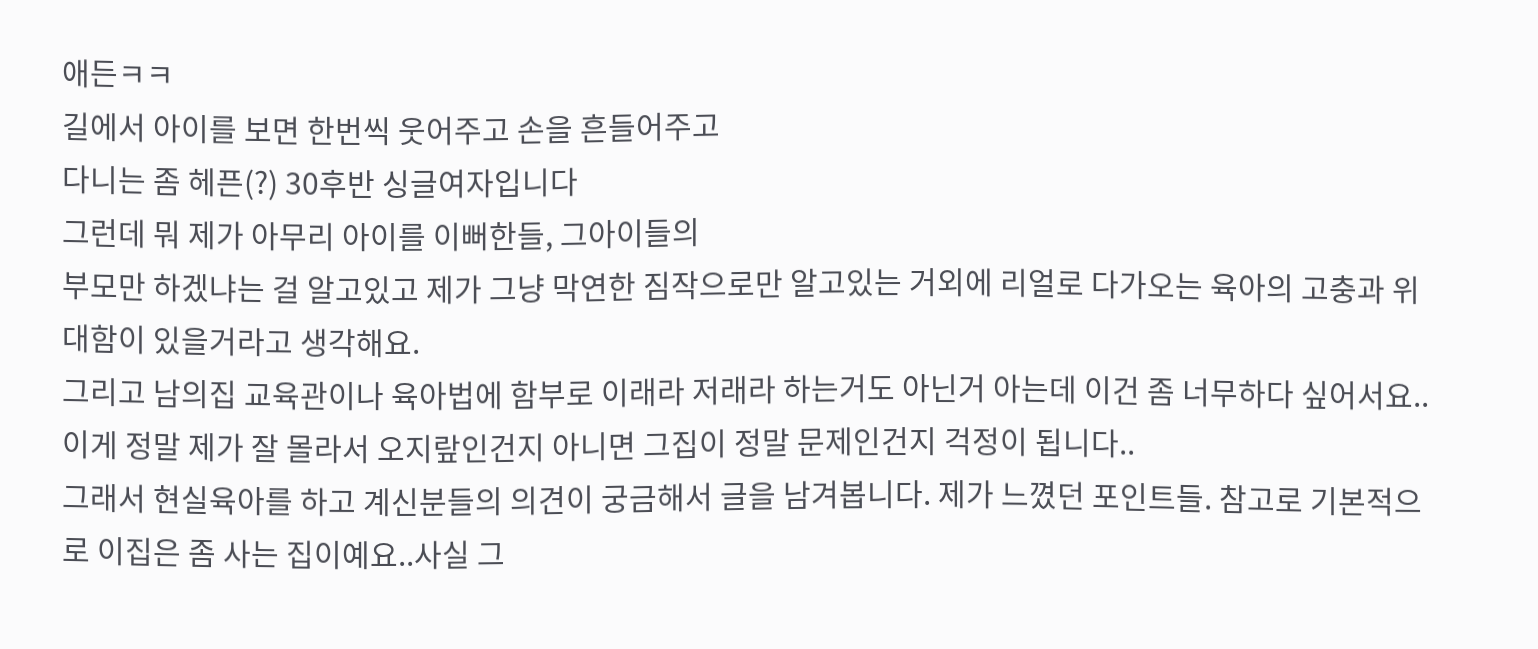애든ㅋㅋ
길에서 아이를 보면 한번씩 웃어주고 손을 흔들어주고
다니는 좀 헤픈(?) 30후반 싱글여자입니다
그런데 뭐 제가 아무리 아이를 이뻐한들, 그아이들의
부모만 하겠냐는 걸 알고있고 제가 그냥 막연한 짐작으로만 알고있는 거외에 리얼로 다가오는 육아의 고충과 위대함이 있을거라고 생각해요.
그리고 남의집 교육관이나 육아법에 함부로 이래라 저래라 하는거도 아닌거 아는데 이건 좀 너무하다 싶어서요..
이게 정말 제가 잘 몰라서 오지랖인건지 아니면 그집이 정말 문제인건지 걱정이 됩니다..
그래서 현실육아를 하고 계신분들의 의견이 궁금해서 글을 남겨봅니다. 제가 느꼈던 포인트들. 참고로 기본적으로 이집은 좀 사는 집이예요..사실 그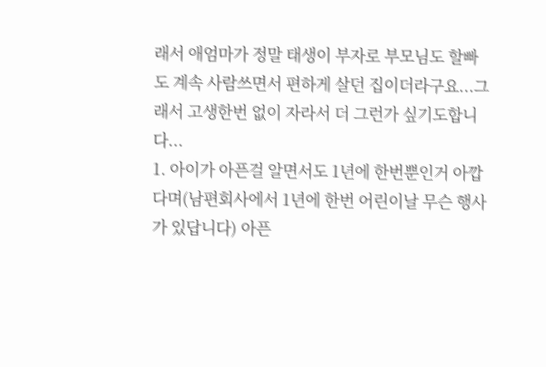래서 애엄마가 정말 태생이 부자로 부모님도 할빠도 계속 사람쓰면서 편하게 살던 집이더라구요...그래서 고생한번 없이 자라서 더 그런가 싶기도합니다...
1. 아이가 아픈걸 알면서도 1년에 한번뿐인거 아깝다며(남편회사에서 1년에 한번 어린이날 무슨 행사가 있답니다) 아픈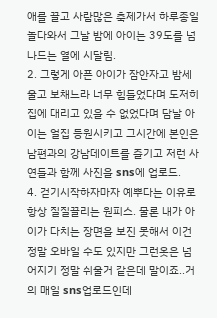애를 끌고 사람많은 축제가서 하루종일 놀다와서 그날 밤에 아이는 39도를 넘나드는 열에 시달림.
2. 그렇게 아픈 아이가 잠안자고 밤세 울고 보채느라 너무 힘들었다며 도저히 집에 대리고 있을 수 없었다며 담날 아이는 얼집 등원시키고 그시간에 본인은 남편과의 강남데이트를 즐기고 저런 사연들과 함께 사진을 sns에 업로드.
4. 걷기시작하자마자 예뿌다는 이유로 항상 질질끌리는 원피스. 물론 내가 아이가 다치는 장면을 보진 못해서 이건 정말 오바일 수도 있지만 그런옷은 넘어지기 정말 쉬울거 같은데 말이죠..거의 매일 sns업로드인데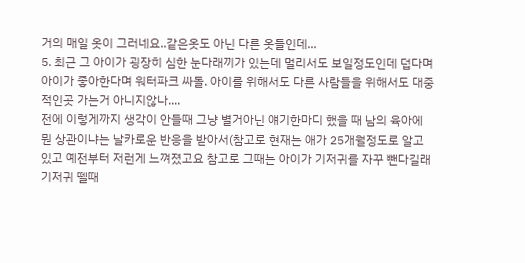거의 매일 옷이 그러네요..같은옷도 아닌 다른 옷들인데...
5. 최근 그 아이가 굉장히 심한 눈다래끼가 있는데 멀리서도 보일정도인데 덥다며 아이가 좋아한다며 워터파크 싸돌. 아이를 위해서도 다른 사람들을 위해서도 대중적인곳 가는거 아니지않나....
전에 이렇게까지 생각이 안들때 그냥 별거아닌 얘기한마디 했을 때 남의 육아에 뭔 상관이냐는 날카로운 반응을 받아서(참고로 현재는 애가 25개월정도로 알고있고 예전부터 저런게 느껴졌고요 참고로 그때는 아이가 기저귀를 자꾸 뺀다길래 기저귀 뗄때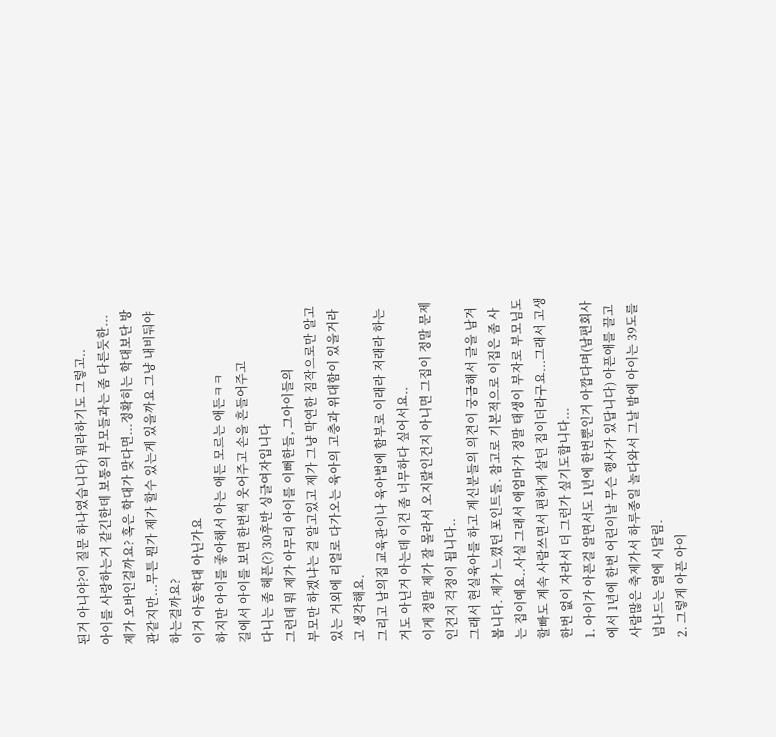된거 아니야?이 질문 하나였습니다) 뭐라하기도 그렇고..
아이를 사랑하는거 같긴한데 보통의 부모들과는 좀 다른듯한...
제가 오바인걸까요? 혹은 학대가 맞다면...정확히는 학대보단 방관같지만...무튼 뭔가 제가 할수 있는게 있을까요 그냥 내비둬야하는걸까요?
이거 아동학대 아닌가요
하지만 아이를 좋아해서 아는 애든 모르는 애든ㅋㅋ
길에서 아이를 보면 한번씩 웃어주고 손을 흔들어주고
다니는 좀 헤픈(?) 30후반 싱글여자입니다
그런데 뭐 제가 아무리 아이를 이뻐한들, 그아이들의
부모만 하겠냐는 걸 알고있고 제가 그냥 막연한 짐작으로만 알고있는 거외에 리얼로 다가오는 육아의 고충과 위대함이 있을거라고 생각해요.
그리고 남의집 교육관이나 육아법에 함부로 이래라 저래라 하는거도 아닌거 아는데 이건 좀 너무하다 싶어서요..
이게 정말 제가 잘 몰라서 오지랖인건지 아니면 그집이 정말 문제인건지 걱정이 됩니다..
그래서 현실육아를 하고 계신분들의 의견이 궁금해서 글을 남겨봅니다. 제가 느꼈던 포인트들. 참고로 기본적으로 이집은 좀 사는 집이예요..사실 그래서 애엄마가 정말 태생이 부자로 부모님도 할빠도 계속 사람쓰면서 편하게 살던 집이더라구요...그래서 고생한번 없이 자라서 더 그런가 싶기도합니다...
1. 아이가 아픈걸 알면서도 1년에 한번뿐인거 아깝다며(남편회사에서 1년에 한번 어린이날 무슨 행사가 있답니다) 아픈애를 끌고 사람많은 축제가서 하루종일 놀다와서 그날 밤에 아이는 39도를 넘나드는 열에 시달림.
2. 그렇게 아픈 아이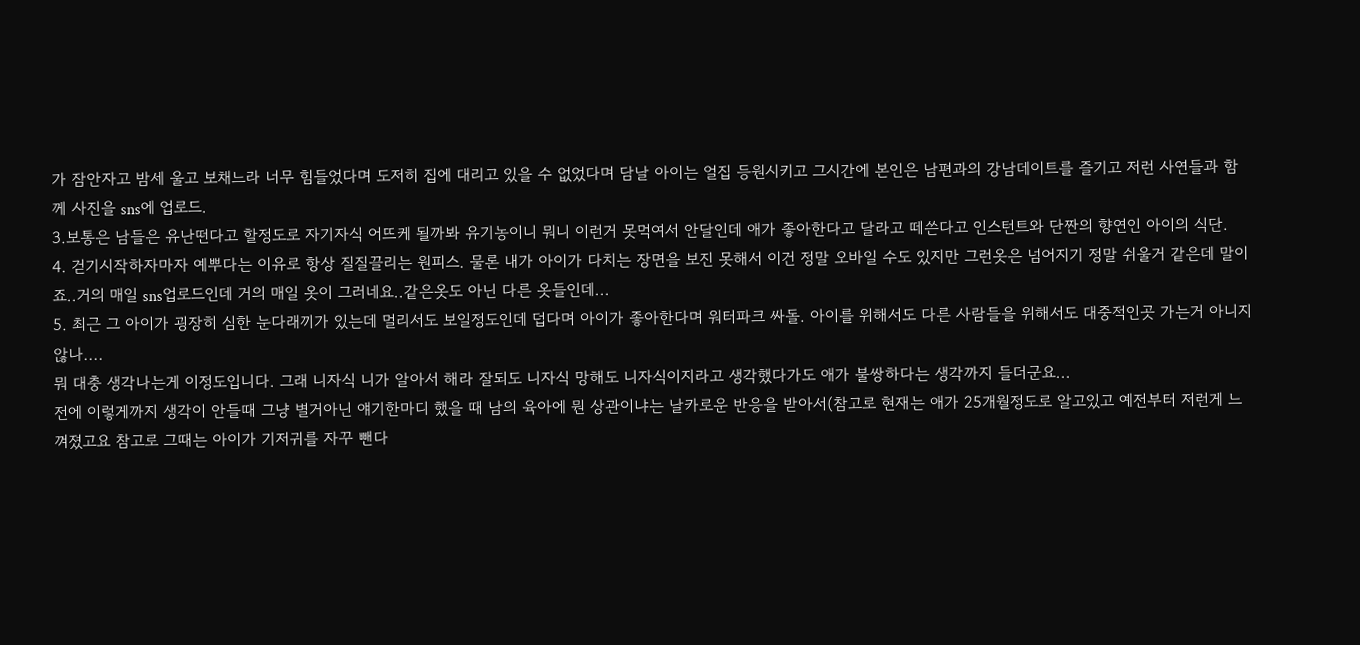가 잠안자고 밤세 울고 보채느라 너무 힘들었다며 도저히 집에 대리고 있을 수 없었다며 담날 아이는 얼집 등원시키고 그시간에 본인은 남편과의 강남데이트를 즐기고 저런 사연들과 함께 사진을 sns에 업로드.
3.보통은 남들은 유난떤다고 할정도로 자기자식 어뜨케 될까봐 유기농이니 뭐니 이런거 못먹여서 안달인데 애가 좋아한다고 달라고 떼쓴다고 인스턴트와 단짠의 향연인 아이의 식단.
4. 걷기시작하자마자 예뿌다는 이유로 항상 질질끌리는 원피스. 물론 내가 아이가 다치는 장면을 보진 못해서 이건 정말 오바일 수도 있지만 그런옷은 넘어지기 정말 쉬울거 같은데 말이죠..거의 매일 sns업로드인데 거의 매일 옷이 그러네요..같은옷도 아닌 다른 옷들인데...
5. 최근 그 아이가 굉장히 심한 눈다래끼가 있는데 멀리서도 보일정도인데 덥다며 아이가 좋아한다며 워터파크 싸돌. 아이를 위해서도 다른 사람들을 위해서도 대중적인곳 가는거 아니지않나....
뭐 대충 생각나는게 이정도입니다. 그래 니자식 니가 알아서 해라 잘되도 니자식 망해도 니자식이지라고 생각했다가도 애가 불쌍하다는 생각까지 들더군요...
전에 이렇게까지 생각이 안들때 그냥 별거아닌 얘기한마디 했을 때 남의 육아에 뭔 상관이냐는 날카로운 반응을 받아서(참고로 현재는 애가 25개월정도로 알고있고 예전부터 저런게 느껴졌고요 참고로 그때는 아이가 기저귀를 자꾸 뺀다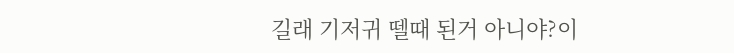길래 기저귀 뗄때 된거 아니야?이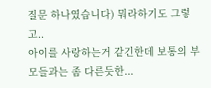질문 하나였습니다) 뭐라하기도 그렇고..
아이를 사랑하는거 같긴한데 보통의 부모들과는 좀 다른듯한...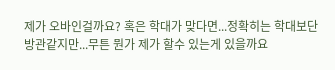제가 오바인걸까요? 혹은 학대가 맞다면...정확히는 학대보단 방관같지만...무튼 뭔가 제가 할수 있는게 있을까요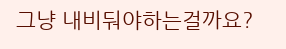그냥 내비둬야하는걸까요?